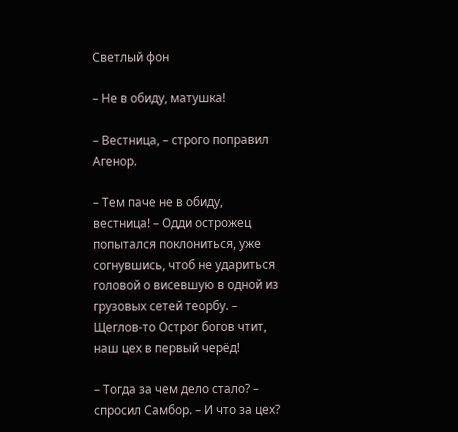Светлый фон

– Не в обиду, матушка!

– Вестница, – строго поправил Агенор.

– Тем паче не в обиду, вестница! – Одди острожец попытался поклониться, уже согнувшись, чтоб не удариться головой о висевшую в одной из грузовых сетей теорбу. – Щеглов-то Острог богов чтит, наш цех в первый черёд!

– Тогда за чем дело стало? – спросил Самбор. – И что за цех?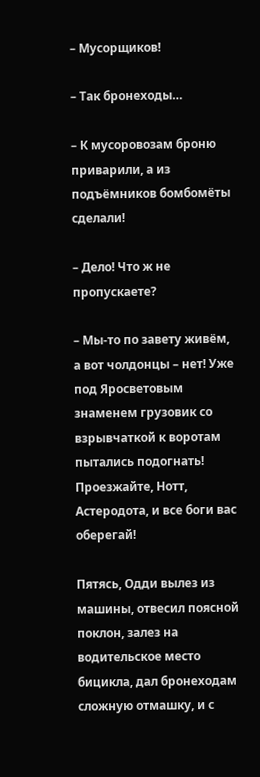– Мусорщиков!

– Так бронеходы…

– К мусоровозам броню приварили, а из подъёмников бомбомёты сделали!

– Дело! Что ж не пропускаете?

– Мы-то по завету живём, а вот чолдонцы – нет! Уже под Яросветовым знаменем грузовик со взрывчаткой к воротам пытались подогнать! Проезжайте, Нотт, Астеродота, и все боги вас оберегай!

Пятясь, Одди вылез из машины, отвесил поясной поклон, залез на водительское место бицикла, дал бронеходам сложную отмашку, и с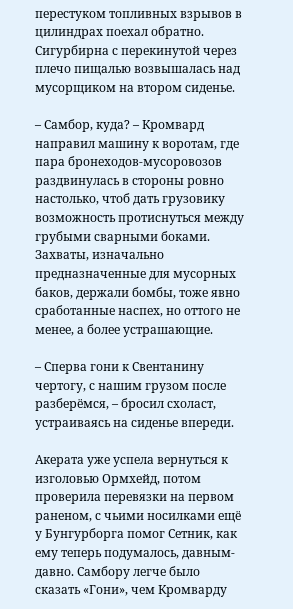перестуком топливных взрывов в цилиндрах поехал обратно. Сигурбирна с перекинутой через плечо пищалью возвышалась над мусорщиком на втором сиденье.

– Самбор, куда? – Кромвард направил машину к воротам, где пара бронеходов-мусоровозов раздвинулась в стороны ровно настолько, чтоб дать грузовику возможность протиснуться между грубыми сварными боками. Захваты, изначально предназначенные для мусорных баков, держали бомбы, тоже явно сработанные наспех, но оттого не менее, а более устрашающие.

– Сперва гони к Свентанину чертогу, с нашим грузом после разберёмся, – бросил схоласт, устраиваясь на сиденье впереди.

Акерата уже успела вернуться к изголовью Ормхейд, потом проверила перевязки на первом раненом, с чьими носилками ещё у Бунгурборга помог Сетник, как ему теперь подумалось, давным-давно. Самбору легче было сказать «Гони», чем Кромварду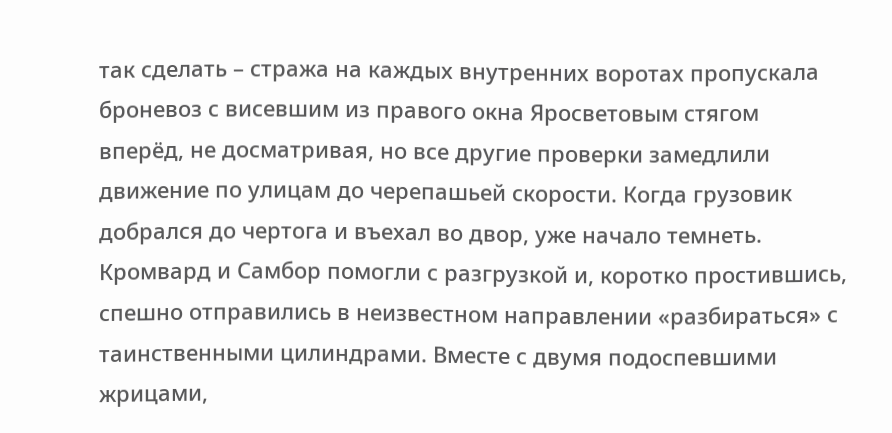так сделать – стража на каждых внутренних воротах пропускала броневоз с висевшим из правого окна Яросветовым стягом вперёд, не досматривая, но все другие проверки замедлили движение по улицам до черепашьей скорости. Когда грузовик добрался до чертога и въехал во двор, уже начало темнеть. Кромвард и Самбор помогли с разгрузкой и, коротко простившись, спешно отправились в неизвестном направлении «разбираться» с таинственными цилиндрами. Вместе с двумя подоспевшими жрицами,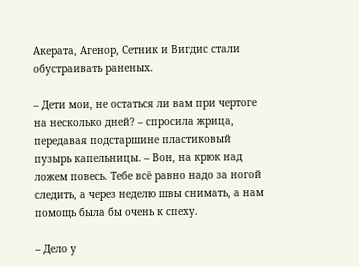Акерата, Агенор, Сетник и Вигдис стали обустраивать раненых.

– Дети мои, не остаться ли вам при чертоге на несколько дней? – спросила жрица, передавая подстаршине пластиковый пузырь капельницы. – Вон, на крюк над ложем повесь. Тебе всё равно надо за ногой следить, а через неделю швы снимать, а нам помощь была бы очень к спеху.

– Дело у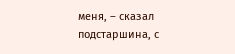меня, – сказал подстаршина, с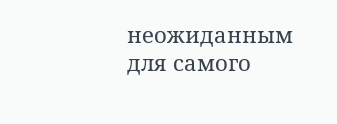неожиданным для самого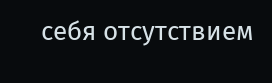себя отсутствием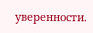уверенности.